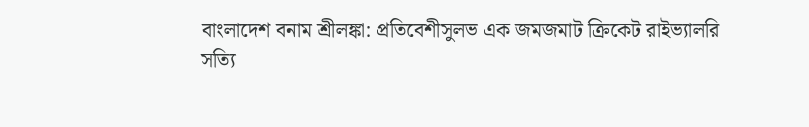বাংলাদেশ বনাম শ্রীলঙ্কা: প্রতিবেশীসুলভ এক জমজমাট ক্রিকেট রাইভ্যালরি
সত্যি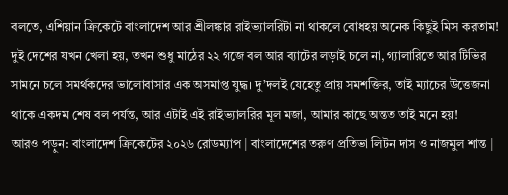বলতে, এশিয়ান ক্রিকেটে বাংলাদেশ আর শ্রীলঙ্কার রাইভ্যালরিটা না থাকলে বোধহয় অনেক কিছুই মিস করতাম! দুই দেশের যখন খেলা হয়, তখন শুধু মাঠের ২২ গজে বল আর ব্যাটের লড়াই চলে না, গ্যালারিতে আর টিভির সামনে চলে সমর্থকদের ভালোবাসার এক অসমাপ্ত যুদ্ধ। দু’দলই যেহেতু প্রায় সমশক্তির, তাই ম্যাচের উত্তেজনা থাকে একদম শেষ বল পর্যন্ত, আর এটাই এই রাইভ্যালরির মূল মজা, আমার কাছে অন্তত তাই মনে হয়!
আরও পড়ুন: বাংলাদেশ ক্রিকেটের ২০২৬ রোডম্যাপ | বাংলাদেশের তরুণ প্রতিভা লিটন দাস ও নাজমুল শান্ত |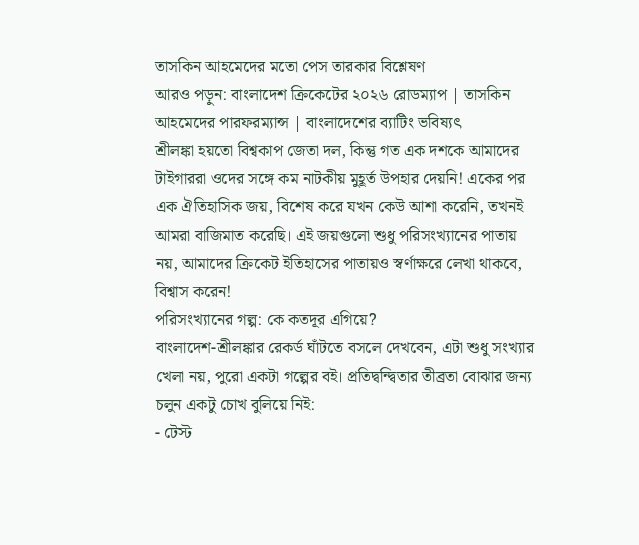তাসকিন আহমেদের মতো পেস তারকার বিশ্লেষণ
আরও পড়ুন: বাংলাদেশ ক্রিকেটের ২০২৬ রোডম্যাপ | তাসকিন আহমেদের পারফরম্যান্স | বাংলাদেশের ব্যাটিং ভবিষ্যৎ
শ্রীলঙ্কা হয়তো বিশ্বকাপ জেতা দল, কিন্তু গত এক দশকে আমাদের টাইগাররা ওদের সঙ্গে কম নাটকীয় মুহূর্ত উপহার দেয়নি! একের পর এক ঐতিহাসিক জয়, বিশেষ করে যখন কেউ আশা করেনি, তখনই আমরা বাজিমাত করেছি। এই জয়গুলো শুধু পরিসংখ্যানের পাতায় নয়, আমাদের ক্রিকেট ইতিহাসের পাতায়ও স্বর্ণাক্ষরে লেখা থাকবে, বিশ্বাস করেন!
পরিসংখ্যানের গল্প: কে কতদূর এগিয়ে?
বাংলাদেশ-শ্রীলঙ্কার রেকর্ড ঘাঁটতে বসলে দেখবেন, এটা শুধু সংখ্যার খেলা নয়, পুরো একটা গল্পের বই। প্রতিদ্বন্দ্বিতার তীব্রতা বোঝার জন্য চলুন একটু চোখ বুলিয়ে নিই:
- টেস্ট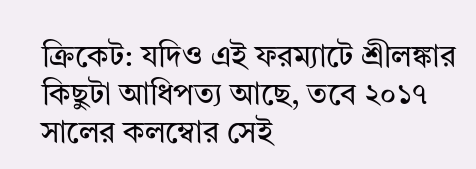ক্রিকেট: যদিও এই ফরম্যাটে শ্রীলঙ্কার কিছুটা আধিপত্য আছে, তবে ২০১৭ সালের কলম্বোর সেই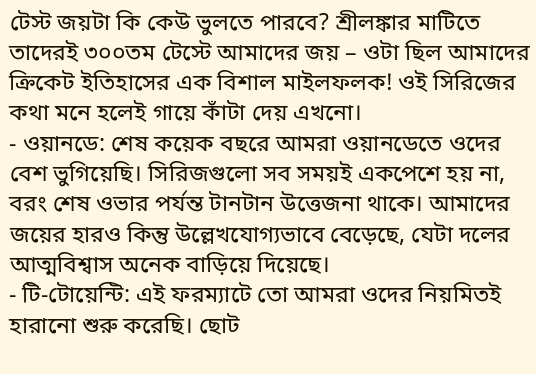টেস্ট জয়টা কি কেউ ভুলতে পারবে? শ্রীলঙ্কার মাটিতে তাদেরই ৩০০তম টেস্টে আমাদের জয় – ওটা ছিল আমাদের ক্রিকেট ইতিহাসের এক বিশাল মাইলফলক! ওই সিরিজের কথা মনে হলেই গায়ে কাঁটা দেয় এখনো।
- ওয়ানডে: শেষ কয়েক বছরে আমরা ওয়ানডেতে ওদের বেশ ভুগিয়েছি। সিরিজগুলো সব সময়ই একপেশে হয় না, বরং শেষ ওভার পর্যন্ত টানটান উত্তেজনা থাকে। আমাদের জয়ের হারও কিন্তু উল্লেখযোগ্যভাবে বেড়েছে, যেটা দলের আত্মবিশ্বাস অনেক বাড়িয়ে দিয়েছে।
- টি-টোয়েন্টি: এই ফরম্যাটে তো আমরা ওদের নিয়মিতই হারানো শুরু করেছি। ছোট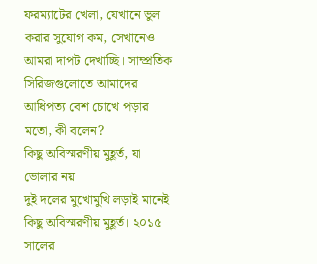ফরম্যাটের খেলা, যেখানে ভুল করার সুযোগ কম, সেখানেও আমরা দাপট দেখাচ্ছি। সাম্প্রতিক সিরিজগুলোতে আমাদের আধিপত্য বেশ চোখে পড়ার মতো, কী বলেন?
কিছু অবিস্মরণীয় মুহূর্ত, যা ভোলার নয়
দুই দলের মুখোমুখি লড়াই মানেই কিছু অবিস্মরণীয় মুহূর্ত। ২০১৫ সালের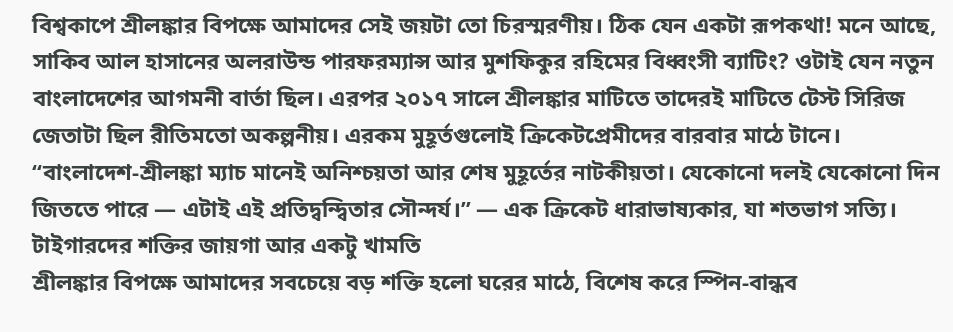বিশ্বকাপে শ্রীলঙ্কার বিপক্ষে আমাদের সেই জয়টা তো চিরস্মরণীয়। ঠিক যেন একটা রূপকথা! মনে আছে, সাকিব আল হাসানের অলরাউন্ড পারফরম্যান্স আর মুশফিকুর রহিমের বিধ্বংসী ব্যাটিং? ওটাই যেন নতুন বাংলাদেশের আগমনী বার্তা ছিল। এরপর ২০১৭ সালে শ্রীলঙ্কার মাটিতে তাদেরই মাটিতে টেস্ট সিরিজ জেতাটা ছিল রীতিমতো অকল্পনীয়। এরকম মুহূর্তগুলোই ক্রিকেটপ্রেমীদের বারবার মাঠে টানে।
“বাংলাদেশ-শ্রীলঙ্কা ম্যাচ মানেই অনিশ্চয়তা আর শেষ মুহূর্তের নাটকীয়তা। যেকোনো দলই যেকোনো দিন জিততে পারে — এটাই এই প্রতিদ্বন্দ্বিতার সৌন্দর্য।” — এক ক্রিকেট ধারাভাষ্যকার, যা শতভাগ সত্যি।
টাইগারদের শক্তির জায়গা আর একটু খামতি
শ্রীলঙ্কার বিপক্ষে আমাদের সবচেয়ে বড় শক্তি হলো ঘরের মাঠে, বিশেষ করে স্পিন-বান্ধব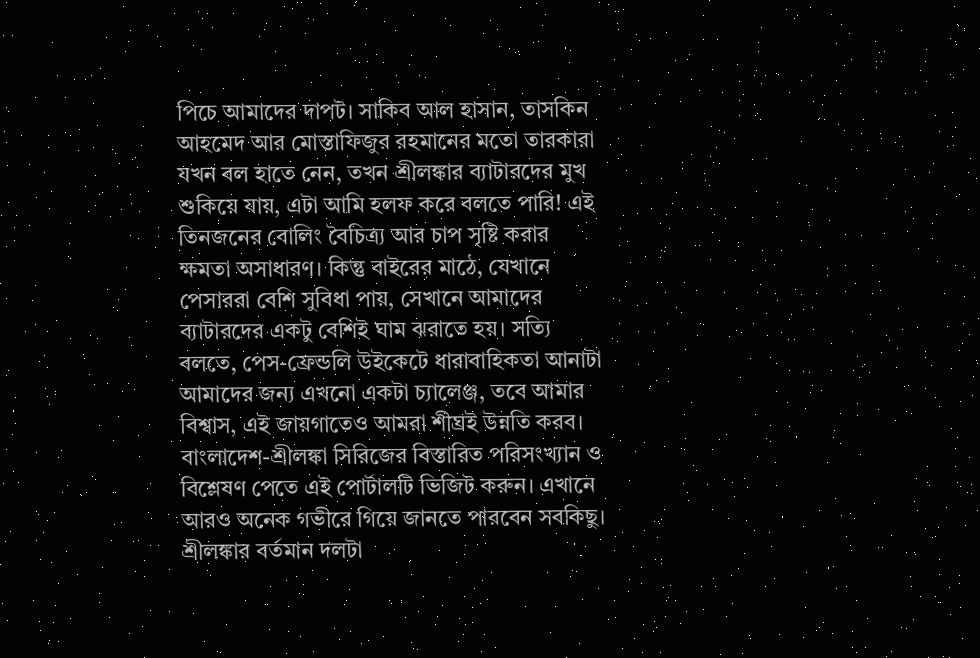পিচে আমাদের দাপট। সাকিব আল হাসান, তাসকিন আহমেদ আর মোস্তাফিজুর রহমানের মতো তারকারা যখন বল হাতে নেন, তখন শ্রীলঙ্কার ব্যাটারদের মুখ শুকিয়ে যায়, এটা আমি হলফ করে বলতে পারি! এই তিনজনের বোলিং বৈচিত্র্য আর চাপ সৃষ্টি করার ক্ষমতা অসাধারণ। কিন্তু বাইরের মাঠে, যেখানে পেসাররা বেশি সুবিধা পায়, সেখানে আমাদের ব্যাটারদের একটু বেশিই ঘাম ঝরাতে হয়। সত্যি বলতে, পেস-ফ্রেন্ডলি উইকেটে ধারাবাহিকতা আনাটা আমাদের জন্য এখনো একটা চ্যালেঞ্জ, তবে আমার বিশ্বাস, এই জায়গাতেও আমরা শীঘ্রই উন্নতি করব।
বাংলাদেশ-শ্রীলঙ্কা সিরিজের বিস্তারিত পরিসংখ্যান ও বিশ্লেষণ পেতে এই পোর্টালটি ভিজিট করুন। এখানে আরও অনেক গভীরে গিয়ে জানতে পারবেন সবকিছু।
শ্রীলঙ্কার বর্তমান দলটা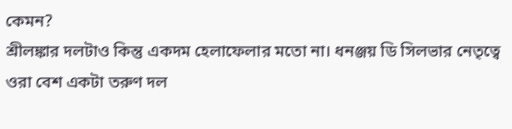কেমন?
শ্রীলঙ্কার দলটাও কিন্তু একদম হেলাফেলার মতো না। ধনঞ্জয় ডি সিলভার নেতৃত্বে ওরা বেশ একটা তরুণ দল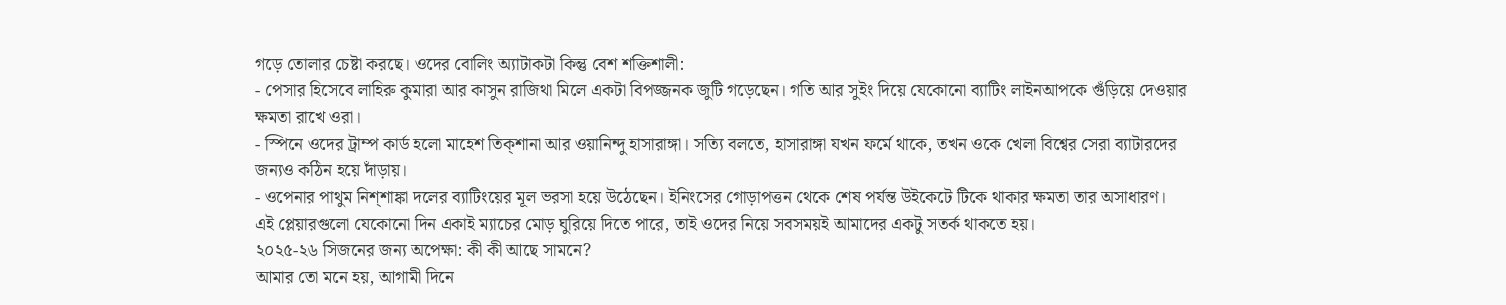গড়ে তোলার চেষ্টা করছে। ওদের বোলিং অ্যাটাকটা কিন্তু বেশ শক্তিশালী:
- পেসার হিসেবে লাহিরু কুমারা আর কাসুন রাজিথা মিলে একটা বিপজ্জনক জুটি গড়েছেন। গতি আর সুইং দিয়ে যেকোনো ব্যাটিং লাইনআপকে গুঁড়িয়ে দেওয়ার ক্ষমতা রাখে ওরা।
- স্পিনে ওদের ট্রাম্প কার্ড হলো মাহেশ তিক্শানা আর ওয়ানিন্দু হাসারাঙ্গা। সত্যি বলতে, হাসারাঙ্গা যখন ফর্মে থাকে, তখন ওকে খেলা বিশ্বের সেরা ব্যাটারদের জন্যও কঠিন হয়ে দাঁড়ায়।
- ওপেনার পাথুম নিশ্শাঙ্কা দলের ব্যাটিংয়ের মূল ভরসা হয়ে উঠেছেন। ইনিংসের গোড়াপত্তন থেকে শেষ পর্যন্ত উইকেটে টিকে থাকার ক্ষমতা তার অসাধারণ।
এই প্লেয়ারগুলো যেকোনো দিন একাই ম্যাচের মোড় ঘুরিয়ে দিতে পারে, তাই ওদের নিয়ে সবসময়ই আমাদের একটু সতর্ক থাকতে হয়।
২০২৫-২৬ সিজনের জন্য অপেক্ষা: কী কী আছে সামনে?
আমার তো মনে হয়, আগামী দিনে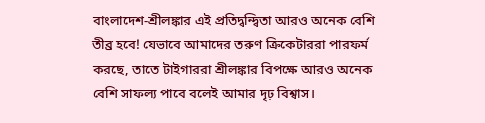বাংলাদেশ-শ্রীলঙ্কার এই প্রতিদ্বন্দ্বিতা আরও অনেক বেশি তীব্র হবে! যেভাবে আমাদের তরুণ ক্রিকেটাররা পারফর্ম করছে, তাতে টাইগাররা শ্রীলঙ্কার বিপক্ষে আরও অনেক বেশি সাফল্য পাবে বলেই আমার দৃঢ় বিশ্বাস।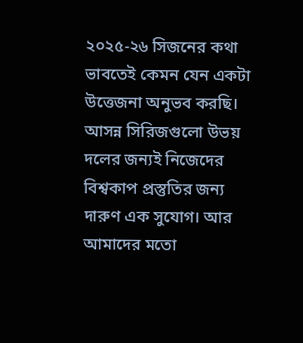২০২৫-২৬ সিজনের কথা ভাবতেই কেমন যেন একটা উত্তেজনা অনুভব করছি। আসন্ন সিরিজগুলো উভয় দলের জন্যই নিজেদের বিশ্বকাপ প্রস্তুতির জন্য দারুণ এক সুযোগ। আর আমাদের মতো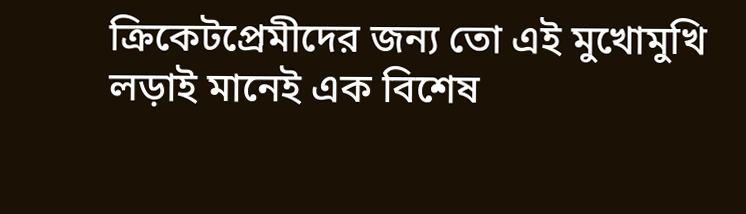ক্রিকেটপ্রেমীদের জন্য তো এই মুখোমুখি লড়াই মানেই এক বিশেষ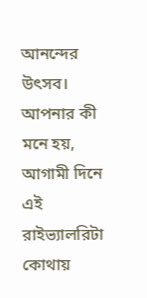আনন্দের উৎসব। আপনার কী মনে হয়, আগামী দিনে এই রাইভ্যালরিটা কোথায়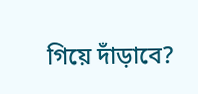গিয়ে দাঁড়াবে?